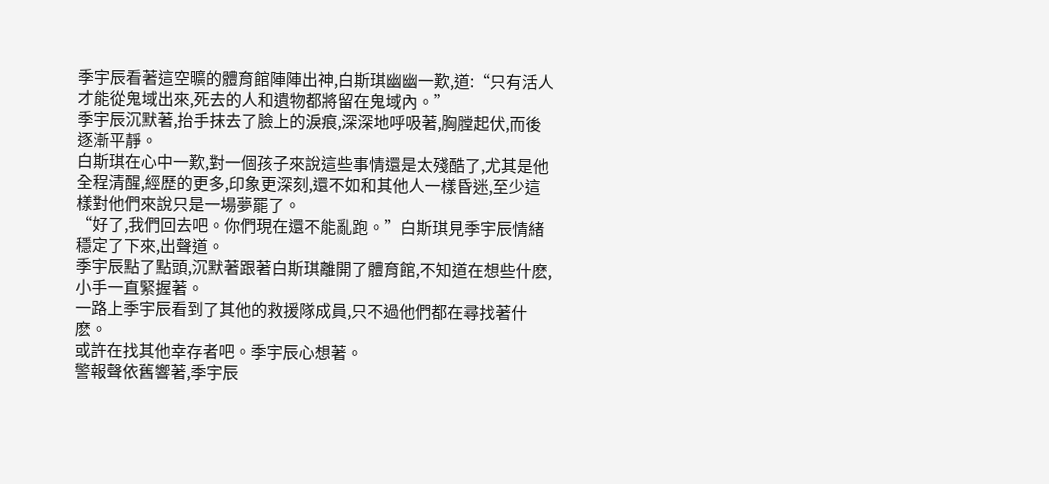季宇辰看著這空曠的體育館陣陣出神,白斯琪幽幽一歎,道:“只有活人才能從鬼域出來,死去的人和遺物都將留在鬼域內。”
季宇辰沉默著,抬手抹去了臉上的淚痕,深深地呼吸著,胸膛起伏,而後逐漸平靜。
白斯琪在心中一歎,對一個孩子來說這些事情還是太殘酷了,尤其是他全程清醒,經歷的更多,印象更深刻,還不如和其他人一樣昏迷,至少這樣對他們來說只是一場夢罷了。
“好了,我們回去吧。你們現在還不能亂跑。”白斯琪見季宇辰情緒穩定了下來,出聲道。
季宇辰點了點頭,沉默著跟著白斯琪離開了體育館,不知道在想些什麽,小手一直緊握著。
一路上季宇辰看到了其他的救援隊成員,只不過他們都在尋找著什麽。
或許在找其他幸存者吧。季宇辰心想著。
警報聲依舊響著,季宇辰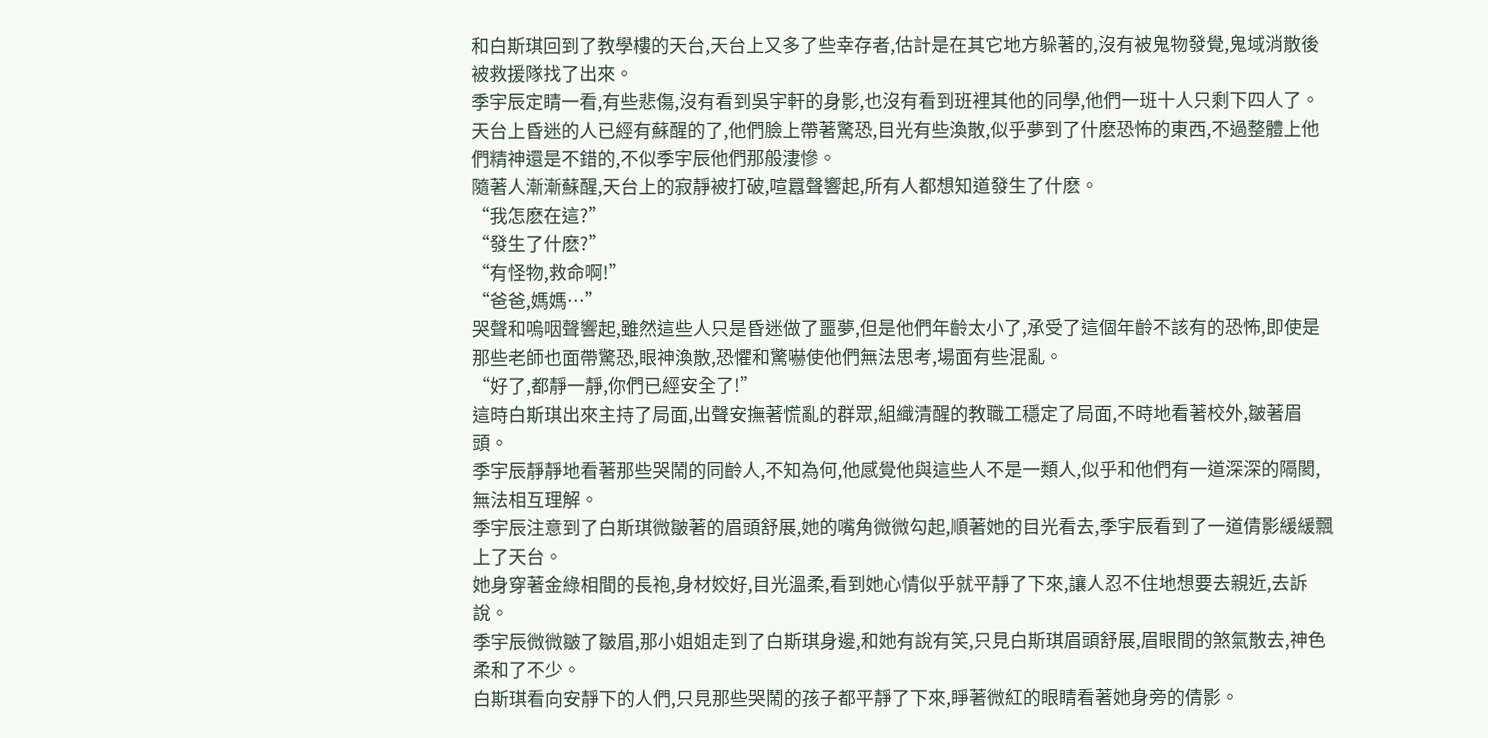和白斯琪回到了教學樓的天台,天台上又多了些幸存者,估計是在其它地方躲著的,沒有被鬼物發覺,鬼域消散後被救援隊找了出來。
季宇辰定睛一看,有些悲傷,沒有看到吳宇軒的身影,也沒有看到班裡其他的同學,他們一班十人只剩下四人了。
天台上昏迷的人已經有蘇醒的了,他們臉上帶著驚恐,目光有些渙散,似乎夢到了什麽恐怖的東西,不過整體上他們精神還是不錯的,不似季宇辰他們那般淒慘。
隨著人漸漸蘇醒,天台上的寂靜被打破,喧囂聲響起,所有人都想知道發生了什麽。
“我怎麽在這?”
“發生了什麽?”
“有怪物,救命啊!”
“爸爸,媽媽…”
哭聲和嗚咽聲響起,雖然這些人只是昏迷做了噩夢,但是他們年齡太小了,承受了這個年齡不該有的恐怖,即使是那些老師也面帶驚恐,眼神渙散,恐懼和驚嚇使他們無法思考,場面有些混亂。
“好了,都靜一靜,你們已經安全了!”
這時白斯琪出來主持了局面,出聲安撫著慌亂的群眾,組織清醒的教職工穩定了局面,不時地看著校外,皺著眉頭。
季宇辰靜靜地看著那些哭鬧的同齡人,不知為何,他感覺他與這些人不是一類人,似乎和他們有一道深深的隔閡,無法相互理解。
季宇辰注意到了白斯琪微皺著的眉頭舒展,她的嘴角微微勾起,順著她的目光看去,季宇辰看到了一道倩影緩緩飄上了天台。
她身穿著金綠相間的長袍,身材姣好,目光溫柔,看到她心情似乎就平靜了下來,讓人忍不住地想要去親近,去訴說。
季宇辰微微皺了皺眉,那小姐姐走到了白斯琪身邊,和她有說有笑,只見白斯琪眉頭舒展,眉眼間的煞氣散去,神色柔和了不少。
白斯琪看向安靜下的人們,只見那些哭鬧的孩子都平靜了下來,睜著微紅的眼睛看著她身旁的倩影。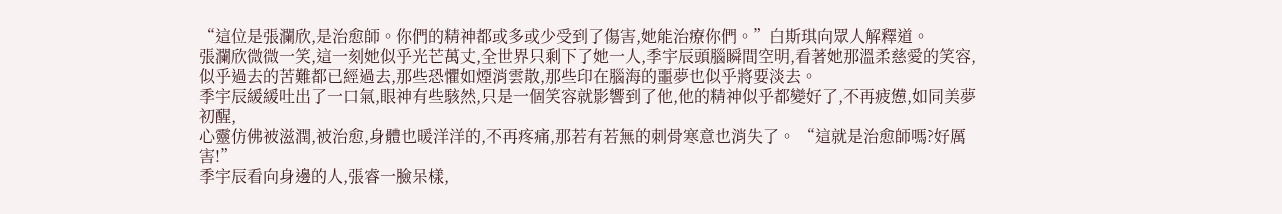“這位是張瀾欣,是治愈師。你們的精神都或多或少受到了傷害,她能治療你們。”白斯琪向眾人解釋道。
張瀾欣微微一笑,這一刻她似乎光芒萬丈,全世界只剩下了她一人,季宇辰頭腦瞬間空明,看著她那溫柔慈愛的笑容,似乎過去的苦難都已經過去,那些恐懼如煙消雲散,那些印在腦海的噩夢也似乎將要淡去。
季宇辰緩緩吐出了一口氣,眼神有些駭然,只是一個笑容就影響到了他,他的精神似乎都變好了,不再疲憊,如同美夢初醒,
心靈仿佛被滋潤,被治愈,身體也暖洋洋的,不再疼痛,那若有若無的刺骨寒意也消失了。 “這就是治愈師嗎?好厲害!”
季宇辰看向身邊的人,張睿一臉呆樣,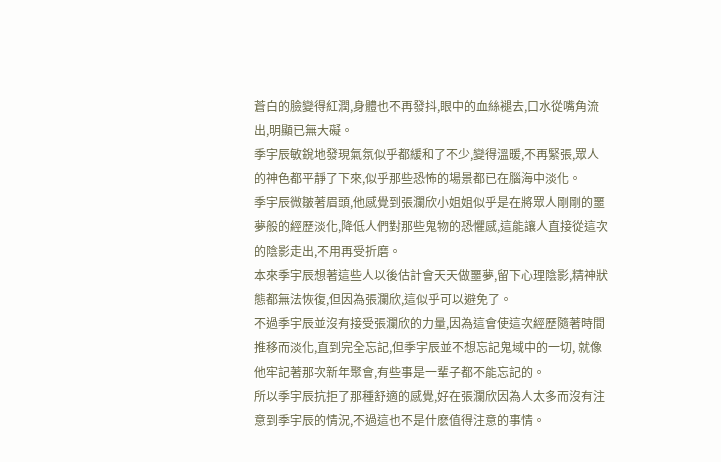蒼白的臉變得紅潤,身體也不再發抖,眼中的血絲褪去,口水從嘴角流出,明顯已無大礙。
季宇辰敏銳地發現氣氛似乎都緩和了不少,變得溫暖,不再緊張,眾人的神色都平靜了下來,似乎那些恐怖的場景都已在腦海中淡化。
季宇辰微皺著眉頭,他感覺到張瀾欣小姐姐似乎是在將眾人剛剛的噩夢般的經歷淡化,降低人們對那些鬼物的恐懼感,這能讓人直接從這次的陰影走出,不用再受折磨。
本來季宇辰想著這些人以後估計會天天做噩夢,留下心理陰影,精神狀態都無法恢復,但因為張瀾欣,這似乎可以避免了。
不過季宇辰並沒有接受張瀾欣的力量,因為這會使這次經歷隨著時間推移而淡化,直到完全忘記,但季宇辰並不想忘記鬼域中的一切, 就像他牢記著那次新年聚會,有些事是一輩子都不能忘記的。
所以季宇辰抗拒了那種舒適的感覺,好在張瀾欣因為人太多而沒有注意到季宇辰的情況,不過這也不是什麽值得注意的事情。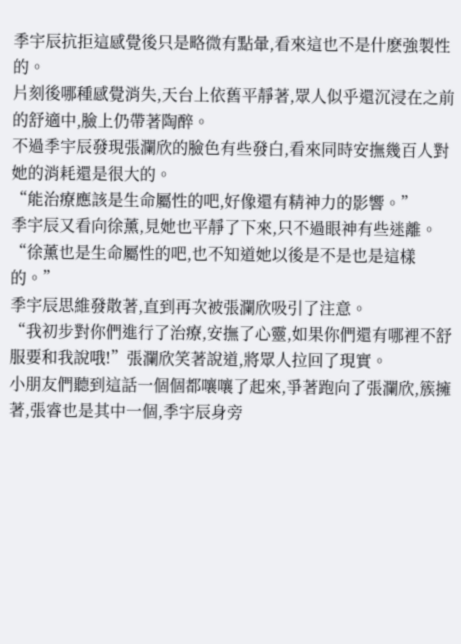季宇辰抗拒這感覺後只是略微有點暈,看來這也不是什麽強製性的。
片刻後哪種感覺消失,天台上依舊平靜著,眾人似乎還沉浸在之前的舒適中,臉上仍帶著陶醉。
不過季宇辰發現張瀾欣的臉色有些發白,看來同時安撫幾百人對她的消耗還是很大的。
“能治療應該是生命屬性的吧,好像還有精神力的影響。”
季宇辰又看向徐薰,見她也平靜了下來,只不過眼神有些迷離。
“徐薰也是生命屬性的吧,也不知道她以後是不是也是這樣的。”
季宇辰思維發散著,直到再次被張瀾欣吸引了注意。
“我初步對你們進行了治療,安撫了心靈,如果你們還有哪裡不舒服要和我說哦!”張瀾欣笑著說道,將眾人拉回了現實。
小朋友們聽到這話一個個都嚷嚷了起來,爭著跑向了張瀾欣,簇擁著,張睿也是其中一個,季宇辰身旁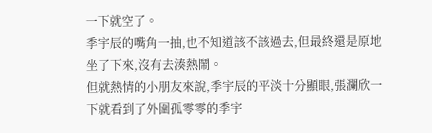一下就空了。
季宇辰的嘴角一抽,也不知道該不該過去,但最終還是原地坐了下來,沒有去湊熱鬧。
但就熱情的小朋友來說,季宇辰的平淡十分顯眼,張瀾欣一下就看到了外圍孤零零的季宇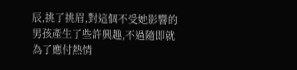辰,挑了挑眉,對這個不受她影響的男孩產生了些許興趣,不過隨即就為了應付熱情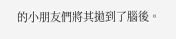的小朋友們將其拋到了腦後。